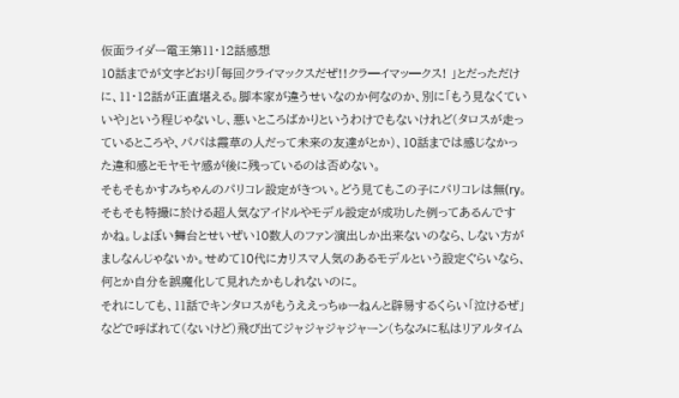仮面ライダー電王第11・12話感想
10話までが文字どおり「毎回クライマックスだぜ!!クラ━イマッ━クス! 」とだっただけに、11・12話が正直堪える。脚本家が違うせいなのか何なのか、別に「もう見なくていいや」という程じゃないし、悪いところばかりというわけでもないけれど(タロスが走っているところや、パパは霞草の人だって未来の友達がとか)、10話までは感じなかった違和感とモヤモヤ感が後に残っているのは否めない。
そもそもかすみちゃんのパリコレ設定がきつい。どう見てもこの子にパリコレは無(ry。そもそも特撮に於ける超人気なアイドルやモデル設定が成功した例ってあるんですかね。しょぼい舞台とせいぜい10数人のファン演出しか出来ないのなら、しない方がましなんじゃないか。せめて10代にカリスマ人気のあるモデルという設定ぐらいなら、何とか自分を誤魔化して見れたかもしれないのに。
それにしても、11話でキンタロスがもうええっちゅーねんと辟易するくらい「泣けるぜ」などで呼ばれて(ないけど)飛び出てジャジャジャジャーン(ちなみに私はリアルタイム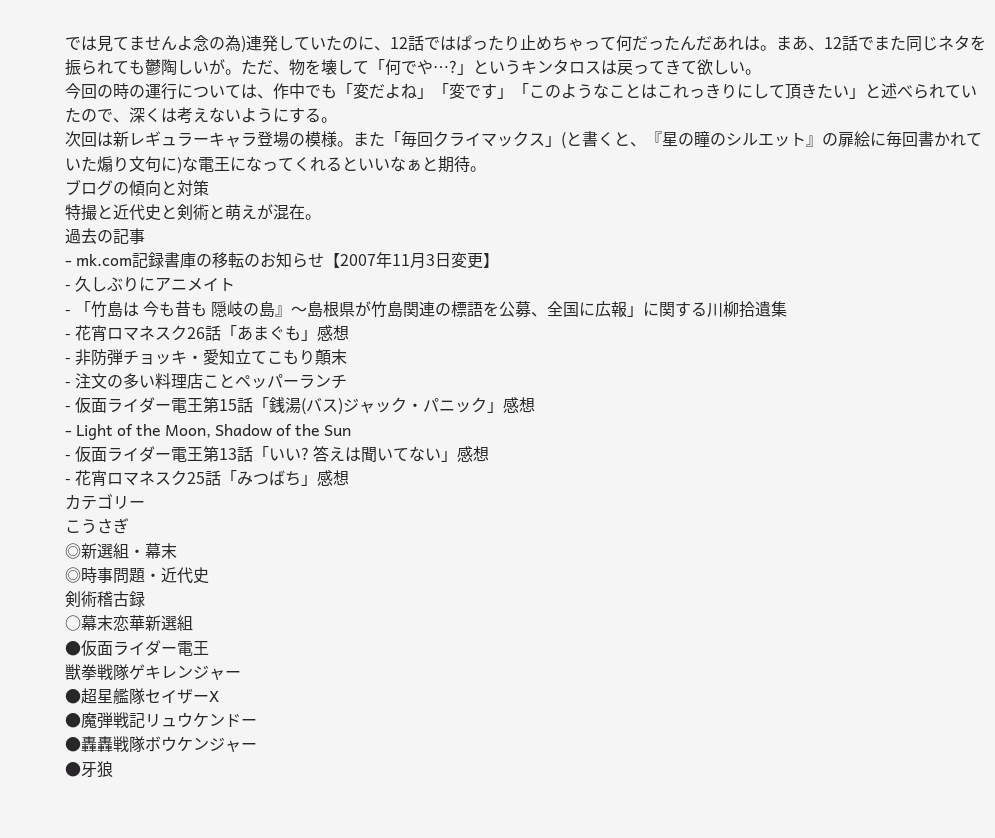では見てませんよ念の為)連発していたのに、12話ではぱったり止めちゃって何だったんだあれは。まあ、12話でまた同じネタを振られても鬱陶しいが。ただ、物を壊して「何でや…?」というキンタロスは戻ってきて欲しい。
今回の時の運行については、作中でも「変だよね」「変です」「このようなことはこれっきりにして頂きたい」と述べられていたので、深くは考えないようにする。
次回は新レギュラーキャラ登場の模様。また「毎回クライマックス」(と書くと、『星の瞳のシルエット』の扉絵に毎回書かれていた煽り文句に)な電王になってくれるといいなぁと期待。
ブログの傾向と対策
特撮と近代史と剣術と萌えが混在。
過去の記事
- mk.com記録書庫の移転のお知らせ【2007年11月3日変更】
- 久しぶりにアニメイト
- 「竹島は 今も昔も 隠岐の島』〜島根県が竹島関連の標語を公募、全国に広報」に関する川柳拾遺集
- 花宵ロマネスク26話「あまぐも」感想
- 非防弾チョッキ・愛知立てこもり顛末
- 注文の多い料理店ことペッパーランチ
- 仮面ライダー電王第15話「銭湯(バス)ジャック・パニック」感想
- Light of the Moon, Shadow of the Sun
- 仮面ライダー電王第13話「いい? 答えは聞いてない」感想
- 花宵ロマネスク25話「みつばち」感想
カテゴリー
こうさぎ
◎新選組・幕末
◎時事問題・近代史
剣術稽古録
○幕末恋華新選組
●仮面ライダー電王
獣拳戦隊ゲキレンジャー
●超星艦隊セイザーX
●魔弾戦記リュウケンドー
●轟轟戦隊ボウケンジャー
●牙狼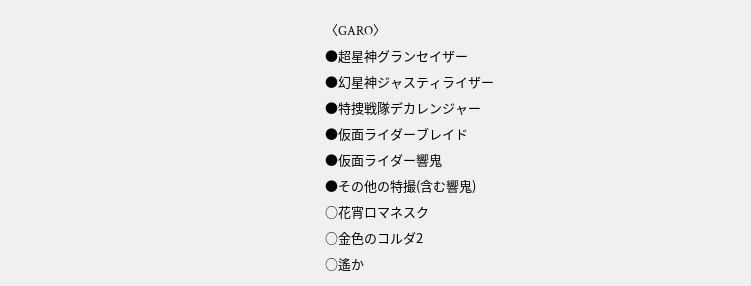〈GARO〉
●超星神グランセイザー
●幻星神ジャスティライザー
●特捜戦隊デカレンジャー
●仮面ライダーブレイド
●仮面ライダー響鬼
●その他の特撮(含む響鬼)
○花宵ロマネスク
○金色のコルダ2
○遙か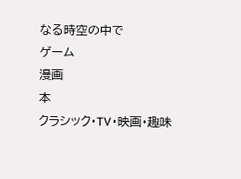なる時空の中で
ゲーム
漫画
本
クラシック・TV・映画・趣味